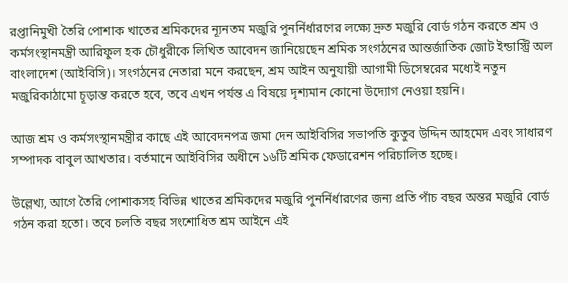রপ্তানিমুখী তৈরি পোশাক খাতের শ্রমিকদের ন্যূনতম মজুরি পুনর্নির্ধারণের লক্ষ্যে দ্রুত মজুরি বোর্ড গঠন করতে শ্রম ও কর্মসংস্থানমন্ত্রী আরিফুল হক চৌধুরীকে লিখিত আবেদন জানিয়েছেন শ্রমিক সংগঠনের আন্তর্জাতিক জোট ইন্ডাস্ট্রি অল বাংলাদেশ (আইবিসি)। সংগঠনের নেতারা মনে করছেন, শ্রম আইন অনুযায়ী আগামী ডিসেম্বরের মধ্যেই নতুন মজুরিকাঠামো চূড়ান্ত করতে হবে, তবে এখন পর্যন্ত এ বিষয়ে দৃশ্যমান কোনো উদ্যোগ নেওয়া হয়নি।

আজ শ্রম ও কর্মসংস্থানমন্ত্রীর কাছে এই আবেদনপত্র জমা দেন আইবিসির সভাপতি কুতুব উদ্দিন আহমেদ এবং সাধারণ সম্পাদক বাবুল আখতার। বর্তমানে আইবিসির অধীনে ১৬টি শ্রমিক ফেডারেশন পরিচালিত হচ্ছে।

উল্লেখ্য, আগে তৈরি পোশাকসহ বিভিন্ন খাতের শ্রমিকদের মজুরি পুনর্নির্ধারণের জন্য প্রতি পাঁচ বছর অন্তর মজুরি বোর্ড গঠন করা হতো। তবে চলতি বছর সংশোধিত শ্রম আইনে এই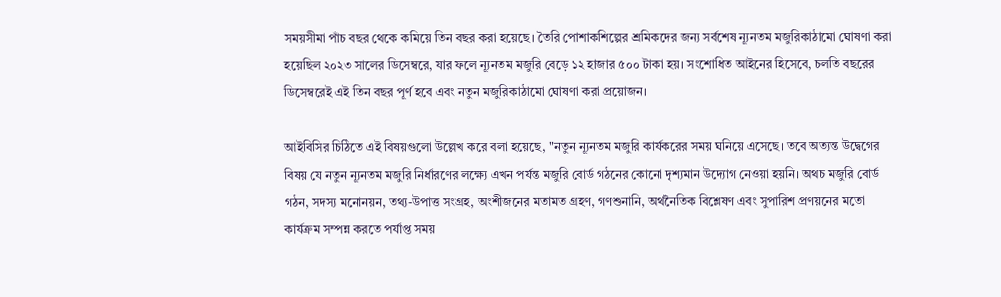সময়সীমা পাঁচ বছর থেকে কমিয়ে তিন বছর করা হয়েছে। তৈরি পোশাকশিল্পের শ্রমিকদের জন্য সর্বশেষ ন্যূনতম মজুরিকাঠামো ঘোষণা করা হয়েছিল ২০২৩ সালের ডিসেম্বরে, যার ফলে ন্যূনতম মজুরি বেড়ে ১২ হাজার ৫০০ টাকা হয়। সংশোধিত আইনের হিসেবে, চলতি বছরের ডিসেম্বরেই এই তিন বছর পূর্ণ হবে এবং নতুন মজুরিকাঠামো ঘোষণা করা প্রয়োজন।

আইবিসির চিঠিতে এই বিষয়গুলো উল্লেখ করে বলা হয়েছে, "নতুন ন্যূনতম মজুরি কার্যকরের সময় ঘনিয়ে এসেছে। তবে অত্যন্ত উদ্বেগের বিষয় যে নতুন ন্যূনতম মজুরি নির্ধারণের লক্ষ্যে এখন পর্যন্ত মজুরি বোর্ড গঠনের কোনো দৃশ্যমান উদ্যোগ নেওয়া হয়নি। অথচ মজুরি বোর্ড গঠন, সদস্য মনোনয়ন, তথ্য-উপাত্ত সংগ্রহ, অংশীজনের মতামত গ্রহণ, গণশুনানি, অর্থনৈতিক বিশ্লেষণ এবং সুপারিশ প্রণয়নের মতো কার্যক্রম সম্পন্ন করতে পর্যাপ্ত সময়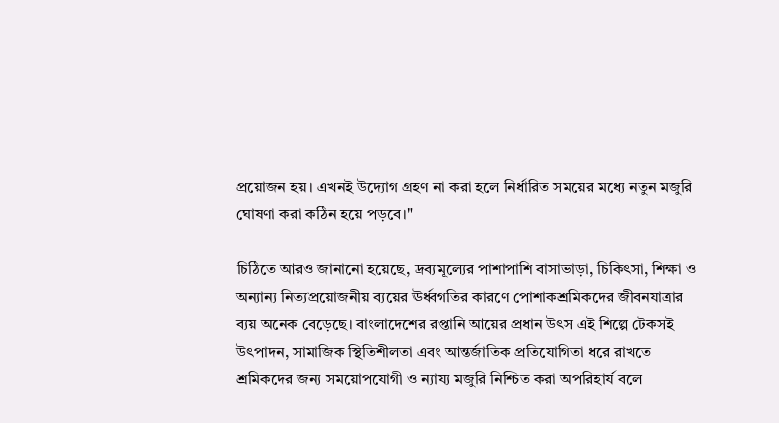প্রয়োজন হয়। এখনই উদ্যোগ গ্রহণ না করা হলে নির্ধারিত সময়ের মধ্যে নতুন মজুরি ঘোষণা করা কঠিন হয়ে পড়বে।"

চিঠিতে আরও জানানো হয়েছে, দ্রব্যমূল্যের পাশাপাশি বাসাভাড়া, চিকিৎসা, শিক্ষা ও অন্যান্য নিত্যপ্রয়োজনীয় ব্যয়ের ঊর্ধ্বগতির কারণে পোশাকশ্রমিকদের জীবনযাত্রার ব্যয় অনেক বেড়েছে। বাংলাদেশের রপ্তানি আয়ের প্রধান উৎস এই শিল্পে টেকসই উৎপাদন, সামাজিক স্থিতিশীলতা এবং আন্তর্জাতিক প্রতিযোগিতা ধরে রাখতে শ্রমিকদের জন্য সময়োপযোগী ও ন্যায্য মজুরি নিশ্চিত করা অপরিহার্য বলে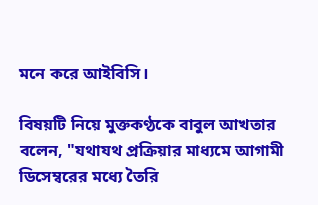মনে করে আইবিসি।

বিষয়টি নিয়ে মুক্তকণ্ঠকে বাবুল আখতার বলেন, "যথাযথ প্রক্রিয়ার মাধ্যমে আগামী ডিসেম্বরের মধ্যে তৈরি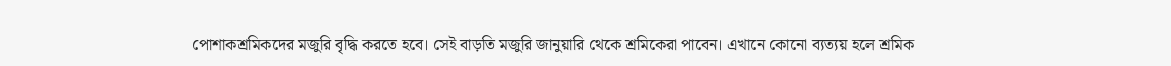পোশাকশ্রমিকদের মজুরি বৃদ্ধি করতে হবে। সেই বাড়তি মজুরি জানুয়ারি থেকে শ্রমিকেরা পাবেন। এখানে কোনো ব্যত্যয় হলে শ্রমিক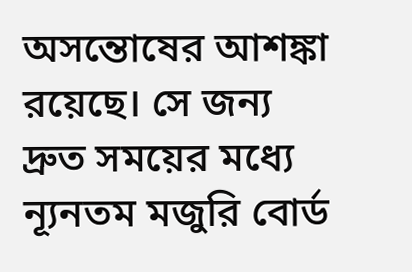অসন্তোষের আশঙ্কা রয়েছে। সে জন্য দ্রুত সময়ের মধ্যে ন্যূনতম মজুরি বোর্ড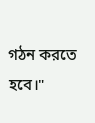গঠন করতে হবে।"